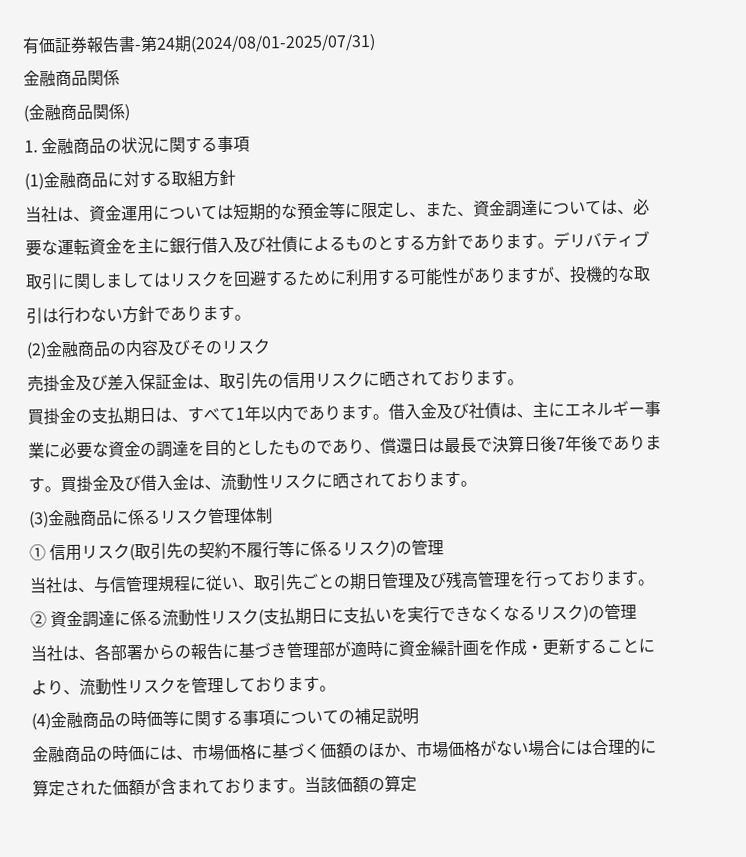有価証券報告書-第24期(2024/08/01-2025/07/31)
金融商品関係
(金融商品関係)
1. 金融商品の状況に関する事項
(1)金融商品に対する取組方針
当社は、資金運用については短期的な預金等に限定し、また、資金調達については、必要な運転資金を主に銀行借入及び社債によるものとする方針であります。デリバティブ取引に関しましてはリスクを回避するために利用する可能性がありますが、投機的な取引は行わない方針であります。
(2)金融商品の内容及びそのリスク
売掛金及び差入保証金は、取引先の信用リスクに晒されております。
買掛金の支払期日は、すべて1年以内であります。借入金及び社債は、主にエネルギー事業に必要な資金の調達を目的としたものであり、償還日は最長で決算日後7年後であります。買掛金及び借入金は、流動性リスクに晒されております。
(3)金融商品に係るリスク管理体制
① 信用リスク(取引先の契約不履行等に係るリスク)の管理
当社は、与信管理規程に従い、取引先ごとの期日管理及び残高管理を行っております。
② 資金調達に係る流動性リスク(支払期日に支払いを実行できなくなるリスク)の管理
当社は、各部署からの報告に基づき管理部が適時に資金繰計画を作成・更新することにより、流動性リスクを管理しております。
(4)金融商品の時価等に関する事項についての補足説明
金融商品の時価には、市場価格に基づく価額のほか、市場価格がない場合には合理的に算定された価額が含まれております。当該価額の算定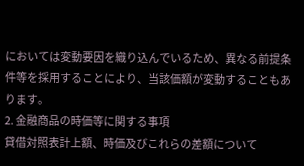においては変動要因を織り込んでいるため、異なる前提条件等を採用することにより、当該価額が変動することもあります。
2. 金融商品の時価等に関する事項
貸借対照表計上額、時価及びこれらの差額について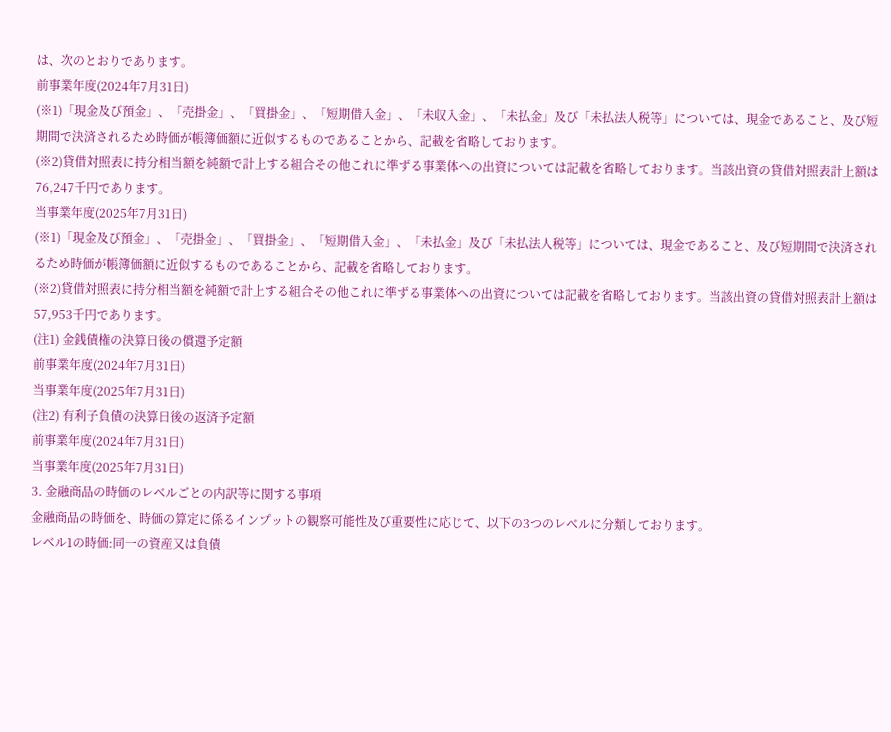は、次のとおりであります。
前事業年度(2024年7月31日)
(※1)「現金及び預金」、「売掛金」、「買掛金」、「短期借入金」、「未収入金」、「未払金」及び「未払法人税等」については、現金であること、及び短期間で決済されるため時価が帳簿価額に近似するものであることから、記載を省略しております。
(※2)貸借対照表に持分相当額を純額で計上する組合その他これに準ずる事業体への出資については記載を省略しております。当該出資の貸借対照表計上額は76,247千円であります。
当事業年度(2025年7月31日)
(※1)「現金及び預金」、「売掛金」、「買掛金」、「短期借入金」、「未払金」及び「未払法人税等」については、現金であること、及び短期間で決済されるため時価が帳簿価額に近似するものであることから、記載を省略しております。
(※2)貸借対照表に持分相当額を純額で計上する組合その他これに準ずる事業体への出資については記載を省略しております。当該出資の貸借対照表計上額は57,953千円であります。
(注1) 金銭債権の決算日後の償還予定額
前事業年度(2024年7月31日)
当事業年度(2025年7月31日)
(注2) 有利子負債の決算日後の返済予定額
前事業年度(2024年7月31日)
当事業年度(2025年7月31日)
3. 金融商品の時価のレベルごとの内訳等に関する事項
金融商品の時価を、時価の算定に係るインプットの観察可能性及び重要性に応じて、以下の3つのレベルに分類しております。
レベル1の時価:同一の資産又は負債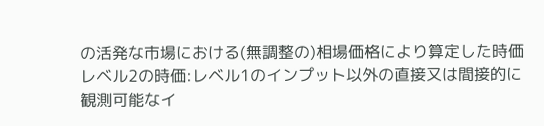の活発な市場における(無調整の)相場価格により算定した時価
レベル2の時価:レベル1のインプット以外の直接又は間接的に観測可能なイ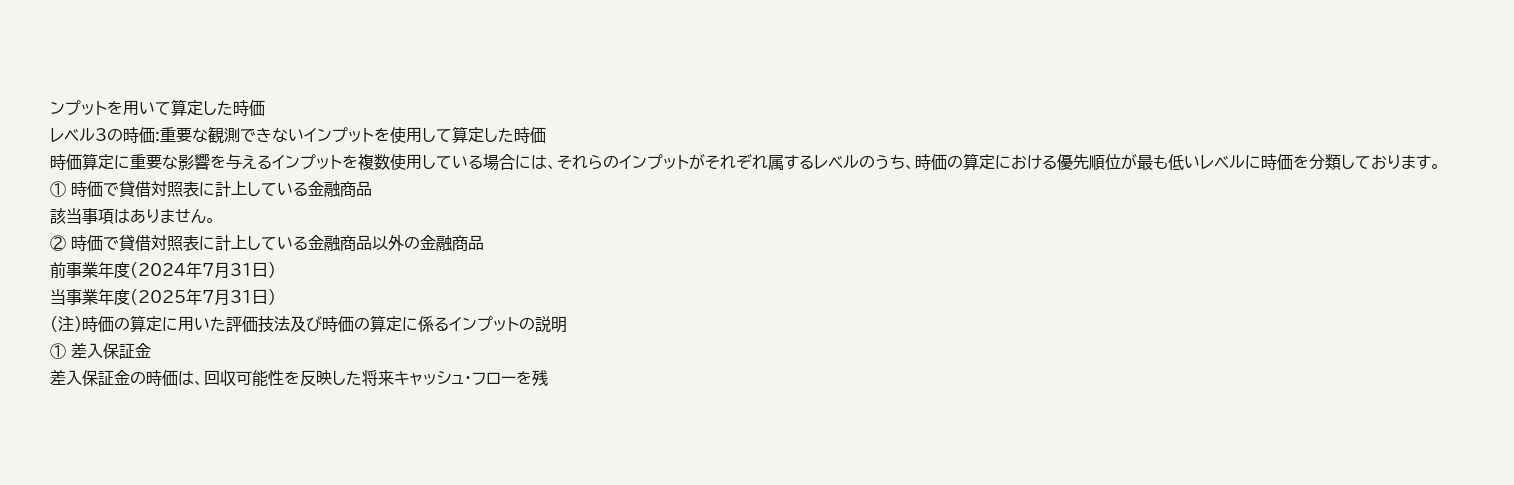ンプットを用いて算定した時価
レベル3の時価:重要な観測できないインプットを使用して算定した時価
時価算定に重要な影響を与えるインプットを複数使用している場合には、それらのインプットがそれぞれ属するレベルのうち、時価の算定における優先順位が最も低いレベルに時価を分類しております。
① 時価で貸借対照表に計上している金融商品
該当事項はありません。
② 時価で貸借対照表に計上している金融商品以外の金融商品
前事業年度(2024年7月31日)
当事業年度(2025年7月31日)
(注)時価の算定に用いた評価技法及び時価の算定に係るインプットの説明
① 差入保証金
差入保証金の時価は、回収可能性を反映した将来キャッシュ・フローを残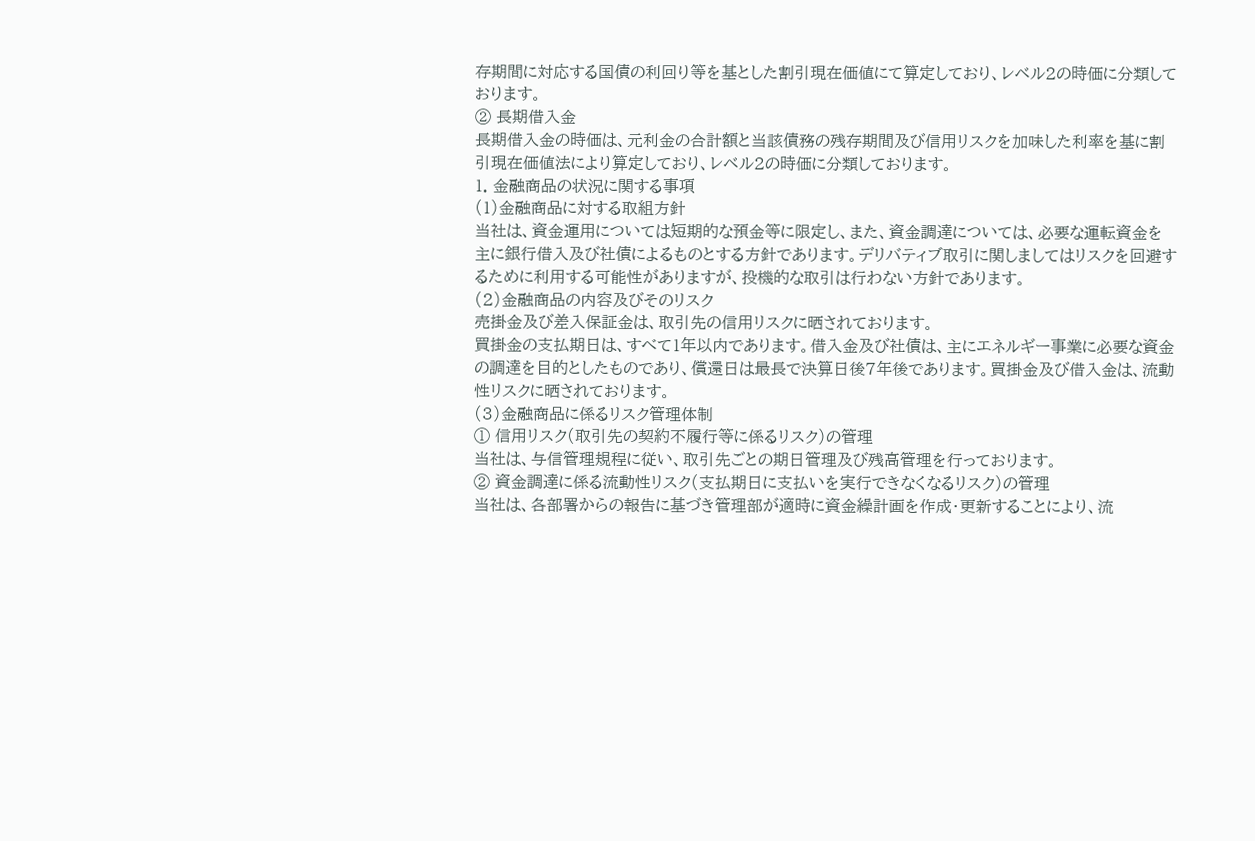存期間に対応する国債の利回り等を基とした割引現在価値にて算定しており、レベル2の時価に分類しております。
② 長期借入金
長期借入金の時価は、元利金の合計額と当該債務の残存期間及び信用リスクを加味した利率を基に割引現在価値法により算定しており、レベル2の時価に分類しております。
1. 金融商品の状況に関する事項
(1)金融商品に対する取組方針
当社は、資金運用については短期的な預金等に限定し、また、資金調達については、必要な運転資金を主に銀行借入及び社債によるものとする方針であります。デリバティブ取引に関しましてはリスクを回避するために利用する可能性がありますが、投機的な取引は行わない方針であります。
(2)金融商品の内容及びそのリスク
売掛金及び差入保証金は、取引先の信用リスクに晒されております。
買掛金の支払期日は、すべて1年以内であります。借入金及び社債は、主にエネルギー事業に必要な資金の調達を目的としたものであり、償還日は最長で決算日後7年後であります。買掛金及び借入金は、流動性リスクに晒されております。
(3)金融商品に係るリスク管理体制
① 信用リスク(取引先の契約不履行等に係るリスク)の管理
当社は、与信管理規程に従い、取引先ごとの期日管理及び残高管理を行っております。
② 資金調達に係る流動性リスク(支払期日に支払いを実行できなくなるリスク)の管理
当社は、各部署からの報告に基づき管理部が適時に資金繰計画を作成・更新することにより、流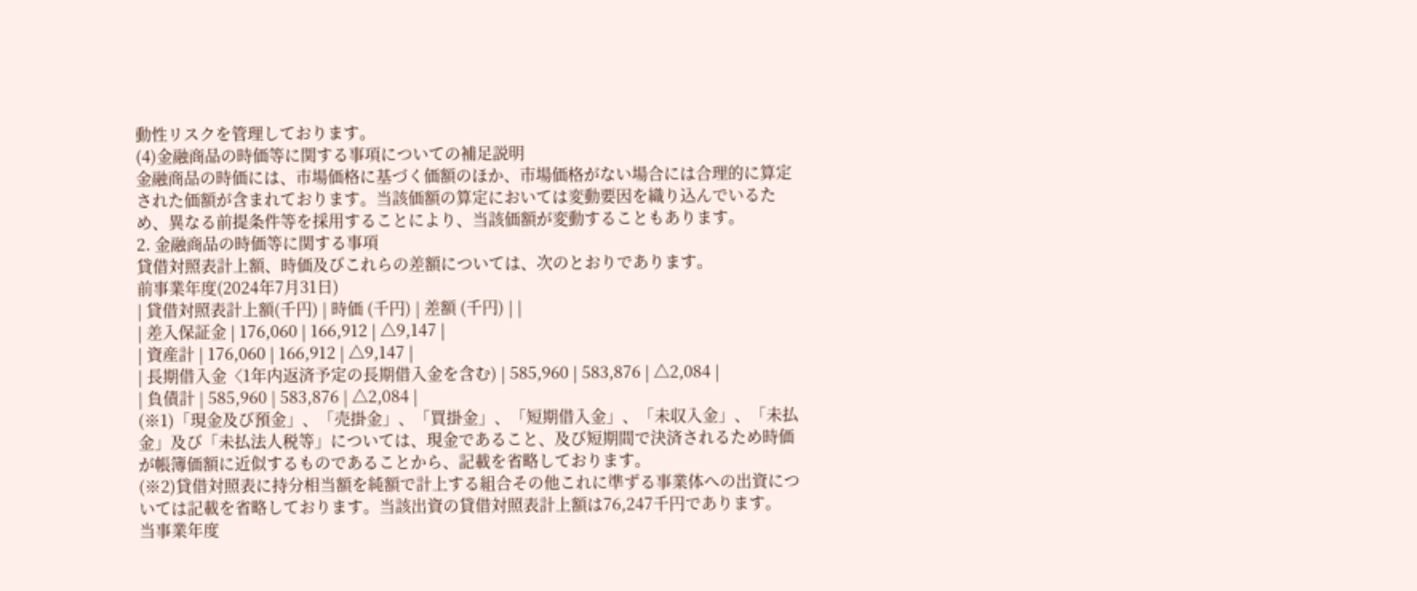動性リスクを管理しております。
(4)金融商品の時価等に関する事項についての補足説明
金融商品の時価には、市場価格に基づく価額のほか、市場価格がない場合には合理的に算定された価額が含まれております。当該価額の算定においては変動要因を織り込んでいるため、異なる前提条件等を採用することにより、当該価額が変動することもあります。
2. 金融商品の時価等に関する事項
貸借対照表計上額、時価及びこれらの差額については、次のとおりであります。
前事業年度(2024年7月31日)
| 貸借対照表計上額(千円) | 時価 (千円) | 差額 (千円) | |
| 差入保証金 | 176,060 | 166,912 | △9,147 |
| 資産計 | 176,060 | 166,912 | △9,147 |
| 長期借入金〈1年内返済予定の長期借入金を含む) | 585,960 | 583,876 | △2,084 |
| 負債計 | 585,960 | 583,876 | △2,084 |
(※1)「現金及び預金」、「売掛金」、「買掛金」、「短期借入金」、「未収入金」、「未払金」及び「未払法人税等」については、現金であること、及び短期間で決済されるため時価が帳簿価額に近似するものであることから、記載を省略しております。
(※2)貸借対照表に持分相当額を純額で計上する組合その他これに準ずる事業体への出資については記載を省略しております。当該出資の貸借対照表計上額は76,247千円であります。
当事業年度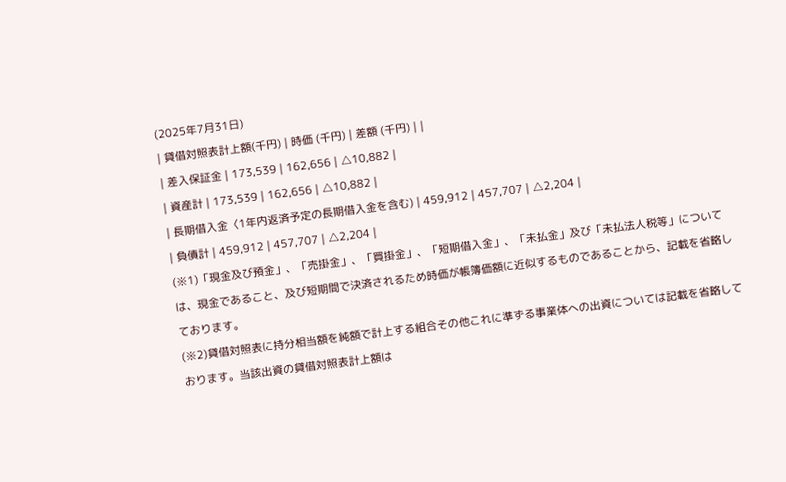(2025年7月31日)
| 貸借対照表計上額(千円) | 時価 (千円) | 差額 (千円) | |
| 差入保証金 | 173,539 | 162,656 | △10,882 |
| 資産計 | 173,539 | 162,656 | △10,882 |
| 長期借入金〈1年内返済予定の長期借入金を含む) | 459,912 | 457,707 | △2,204 |
| 負債計 | 459,912 | 457,707 | △2,204 |
(※1)「現金及び預金」、「売掛金」、「買掛金」、「短期借入金」、「未払金」及び「未払法人税等」については、現金であること、及び短期間で決済されるため時価が帳簿価額に近似するものであることから、記載を省略しております。
(※2)貸借対照表に持分相当額を純額で計上する組合その他これに準ずる事業体への出資については記載を省略しております。当該出資の貸借対照表計上額は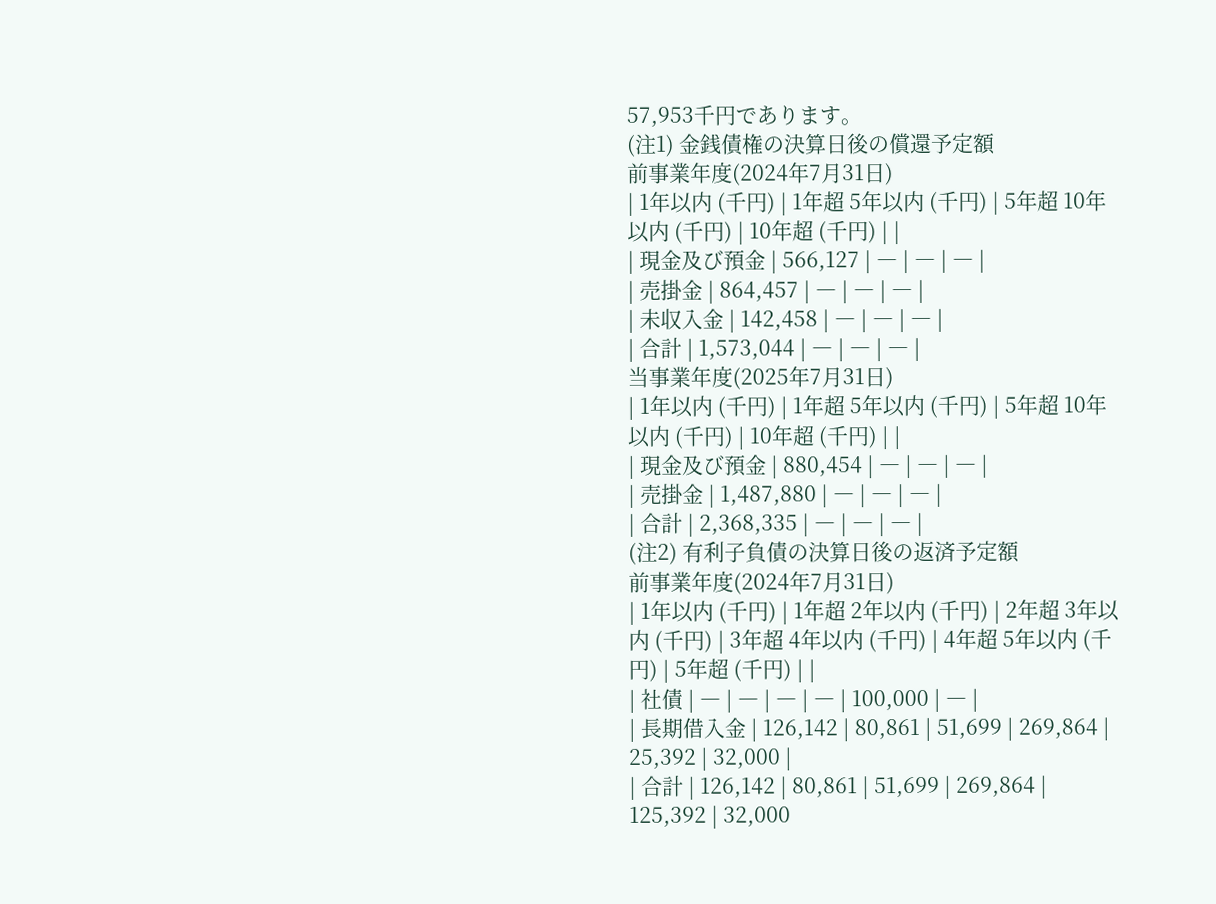57,953千円であります。
(注1) 金銭債権の決算日後の償還予定額
前事業年度(2024年7月31日)
| 1年以内 (千円) | 1年超 5年以内 (千円) | 5年超 10年以内 (千円) | 10年超 (千円) | |
| 現金及び預金 | 566,127 | ― | ― | ― |
| 売掛金 | 864,457 | ― | ― | ― |
| 未収入金 | 142,458 | ― | ― | ― |
| 合計 | 1,573,044 | ― | ― | ― |
当事業年度(2025年7月31日)
| 1年以内 (千円) | 1年超 5年以内 (千円) | 5年超 10年以内 (千円) | 10年超 (千円) | |
| 現金及び預金 | 880,454 | ― | ― | ― |
| 売掛金 | 1,487,880 | ― | ― | ― |
| 合計 | 2,368,335 | ― | ― | ― |
(注2) 有利子負債の決算日後の返済予定額
前事業年度(2024年7月31日)
| 1年以内 (千円) | 1年超 2年以内 (千円) | 2年超 3年以内 (千円) | 3年超 4年以内 (千円) | 4年超 5年以内 (千円) | 5年超 (千円) | |
| 社債 | ― | ― | ― | ― | 100,000 | ― |
| 長期借入金 | 126,142 | 80,861 | 51,699 | 269,864 | 25,392 | 32,000 |
| 合計 | 126,142 | 80,861 | 51,699 | 269,864 | 125,392 | 32,000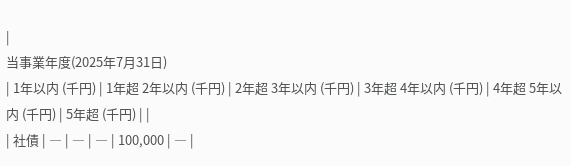|
当事業年度(2025年7月31日)
| 1年以内 (千円) | 1年超 2年以内 (千円) | 2年超 3年以内 (千円) | 3年超 4年以内 (千円) | 4年超 5年以内 (千円) | 5年超 (千円) | |
| 社債 | ― | ― | ― | 100,000 | ― |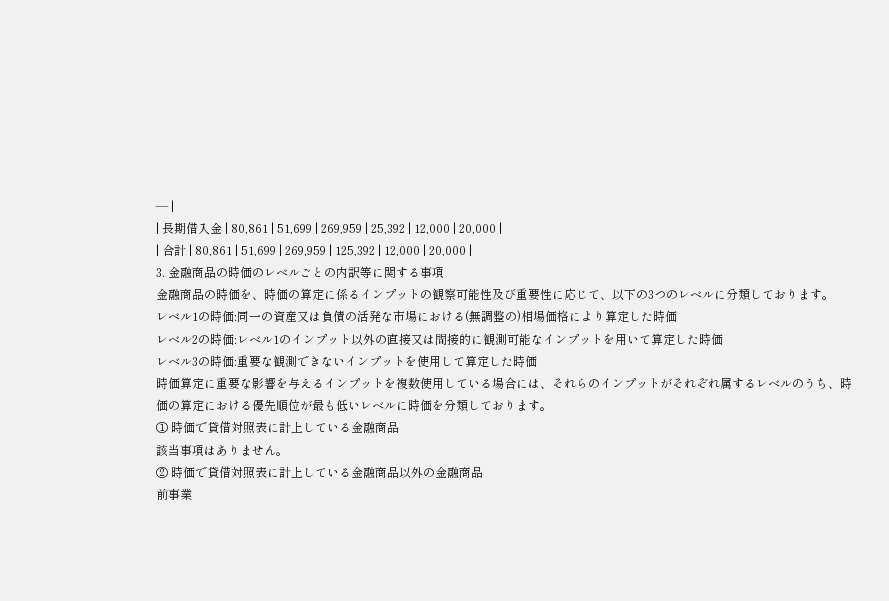― |
| 長期借入金 | 80,861 | 51,699 | 269,959 | 25,392 | 12,000 | 20,000 |
| 合計 | 80,861 | 51,699 | 269,959 | 125,392 | 12,000 | 20,000 |
3. 金融商品の時価のレベルごとの内訳等に関する事項
金融商品の時価を、時価の算定に係るインプットの観察可能性及び重要性に応じて、以下の3つのレベルに分類しております。
レベル1の時価:同一の資産又は負債の活発な市場における(無調整の)相場価格により算定した時価
レベル2の時価:レベル1のインプット以外の直接又は間接的に観測可能なインプットを用いて算定した時価
レベル3の時価:重要な観測できないインプットを使用して算定した時価
時価算定に重要な影響を与えるインプットを複数使用している場合には、それらのインプットがそれぞれ属するレベルのうち、時価の算定における優先順位が最も低いレベルに時価を分類しております。
① 時価で貸借対照表に計上している金融商品
該当事項はありません。
② 時価で貸借対照表に計上している金融商品以外の金融商品
前事業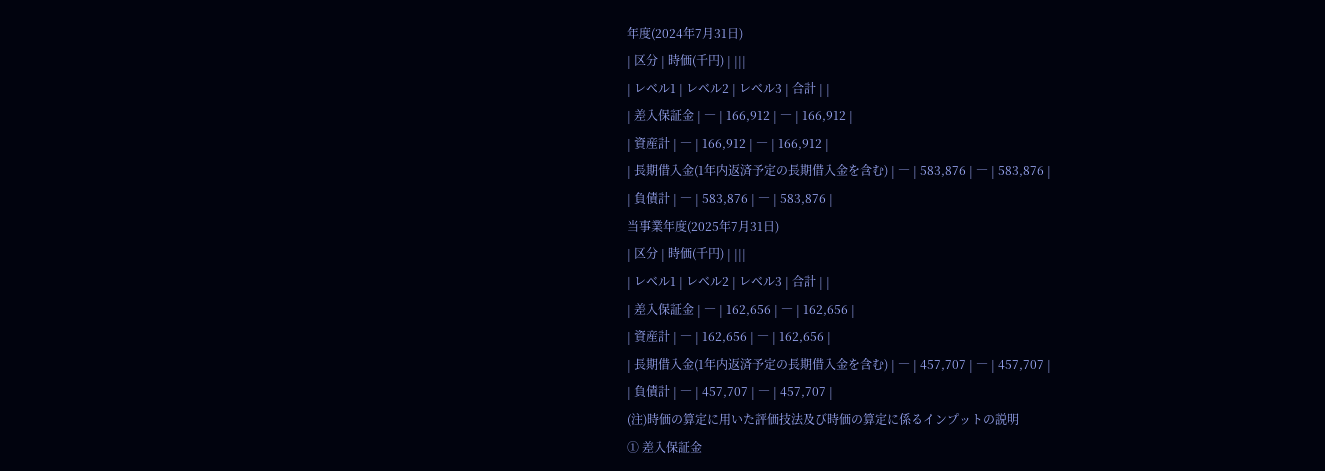年度(2024年7月31日)
| 区分 | 時価(千円) | |||
| レベル1 | レベル2 | レベル3 | 合計 | |
| 差入保証金 | ― | 166,912 | ― | 166,912 |
| 資産計 | ― | 166,912 | ― | 166,912 |
| 長期借入金(1年内返済予定の長期借入金を含む) | ― | 583,876 | ― | 583,876 |
| 負債計 | ― | 583,876 | ― | 583,876 |
当事業年度(2025年7月31日)
| 区分 | 時価(千円) | |||
| レベル1 | レベル2 | レベル3 | 合計 | |
| 差入保証金 | ― | 162,656 | ― | 162,656 |
| 資産計 | ― | 162,656 | ― | 162,656 |
| 長期借入金(1年内返済予定の長期借入金を含む) | ― | 457,707 | ― | 457,707 |
| 負債計 | ― | 457,707 | ― | 457,707 |
(注)時価の算定に用いた評価技法及び時価の算定に係るインプットの説明
① 差入保証金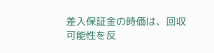差入保証金の時価は、回収可能性を反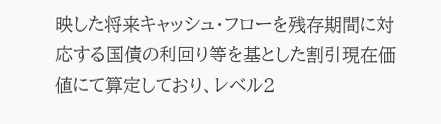映した将来キャッシュ・フローを残存期間に対応する国債の利回り等を基とした割引現在価値にて算定しており、レベル2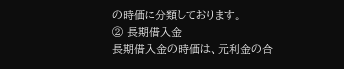の時価に分類しております。
② 長期借入金
長期借入金の時価は、元利金の合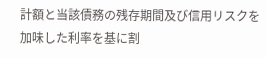計額と当該債務の残存期間及び信用リスクを加味した利率を基に割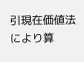引現在価値法により算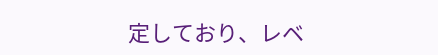定しており、レベ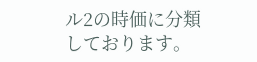ル2の時価に分類しております。